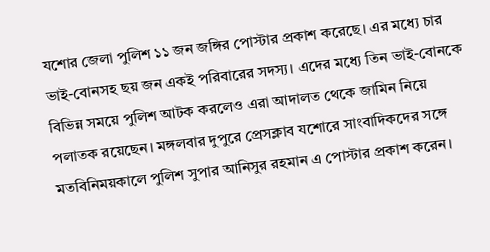যশোর জেলা পুলিশ ১১ জন জঙ্গির পোস্টার প্রকাশ করেছে। এর মধ্যে চার ভাই-বোনসহ ছয় জন একই পরিবারের সদস্য। এদের মধ্যে তিন ভাই-বোনকে বিভিন্ন সময়ে পুলিশ আটক করলেও এরা আদালত থেকে জামিন নিয়ে পলাতক রয়েছেন। মঙ্গলবার দুপুরে প্রেসক্লাব যশোরে সাংবাদিকদের সঙ্গে মতবিনিময়কালে পুলিশ সুপার আনিসুর রহমান এ পোস্টার প্রকাশ করেন।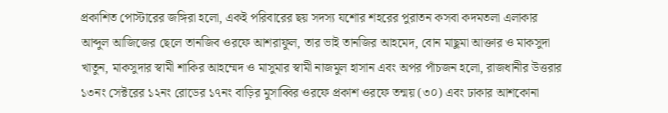প্রকাশিত পোস্টারের জঙ্গিরা হলো, একই পরিবারের ছয় সদস্য যশোর শহরের পুরাতন কসবা কদমতলা এলাকার আব্দুল আজিজের ছেলে তানজিব ওরফে আশরাফুল, তার ভাই তানজির আহমেদ, বোন মাছুমা আক্তার ও মাকসুদা খাতুন, মাকসুদার স্বামী শাকির আহম্মেদ ও মাসুমার স্বামী নাজমুল হাসান এবং অপর পাঁচজন হলো, রাজধানীর উত্তরার ১৩নং সেক্টরের ১২নং রোডের ১৭নং বাড়ির মুসাব্বির ওরফে প্রকাশ ওরফে তন্ময় (৩০) এবং ঢাকার আশকোনা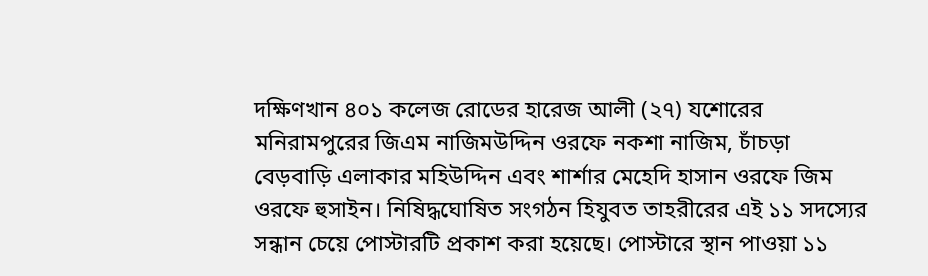দক্ষিণখান ৪০১ কলেজ রোডের হারেজ আলী (২৭) যশোরের মনিরামপুরের জিএম নাজিমউদ্দিন ওরফে নকশা নাজিম, চাঁচড়া বেড়বাড়ি এলাকার মহিউদ্দিন এবং শার্শার মেহেদি হাসান ওরফে জিম ওরফে হুসাইন। নিষিদ্ধঘোষিত সংগঠন হিযুবত তাহরীরের এই ১১ সদস্যের সন্ধান চেয়ে পোস্টারটি প্রকাশ করা হয়েছে। পোস্টারে স্থান পাওয়া ১১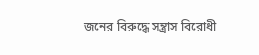জনের বিরুদ্ধে সন্ত্রাস বিরোধী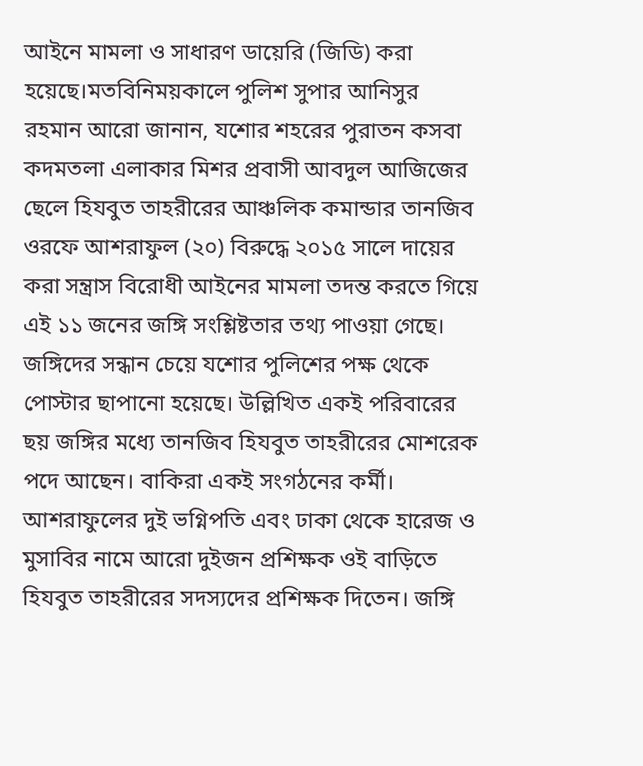আইনে মামলা ও সাধারণ ডায়েরি (জিডি) করা হয়েছে।মতবিনিময়কালে পুলিশ সুপার আনিসুর রহমান আরো জানান, যশোর শহরের পুরাতন কসবা কদমতলা এলাকার মিশর প্রবাসী আবদুল আজিজের ছেলে হিযবুত তাহরীরের আঞ্চলিক কমান্ডার তানজিব ওরফে আশরাফুল (২০) বিরুদ্ধে ২০১৫ সালে দায়ের করা সন্ত্রাস বিরোধী আইনের মামলা তদন্ত করতে গিয়ে এই ১১ জনের জঙ্গি সংশ্লিষ্টতার তথ্য পাওয়া গেছে। জঙ্গিদের সন্ধান চেয়ে যশোর পুলিশের পক্ষ থেকে পোস্টার ছাপানো হয়েছে। উল্লিখিত একই পরিবারের ছয় জঙ্গির মধ্যে তানজিব হিযবুত তাহরীরের মোশরেক পদে আছেন। বাকিরা একই সংগঠনের কর্মী। আশরাফুলের দুই ভগ্নিপতি এবং ঢাকা থেকে হারেজ ও মুসাবির নামে আরো দুইজন প্রশিক্ষক ওই বাড়িতে হিযবুত তাহরীরের সদস্যদের প্রশিক্ষক দিতেন। জঙ্গি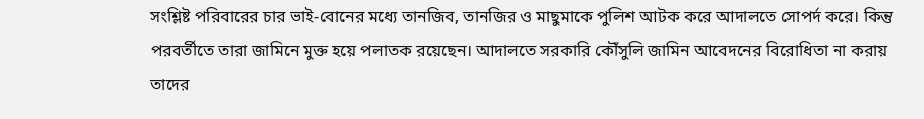সংশ্লিষ্ট পরিবারের চার ভাই-বোনের মধ্যে তানজিব, তানজির ও মাছুমাকে পুলিশ আটক করে আদালতে সোপর্দ করে। কিন্তু পরবর্তীতে তারা জামিনে মুক্ত হয়ে পলাতক রয়েছেন। আদালতে সরকারি কৌঁসুলি জামিন আবেদনের বিরোধিতা না করায় তাদের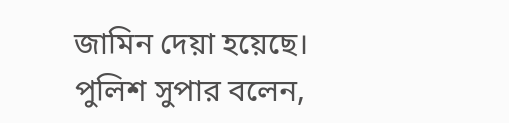জামিন দেয়া হয়েছে। পুলিশ সুপার বলেন,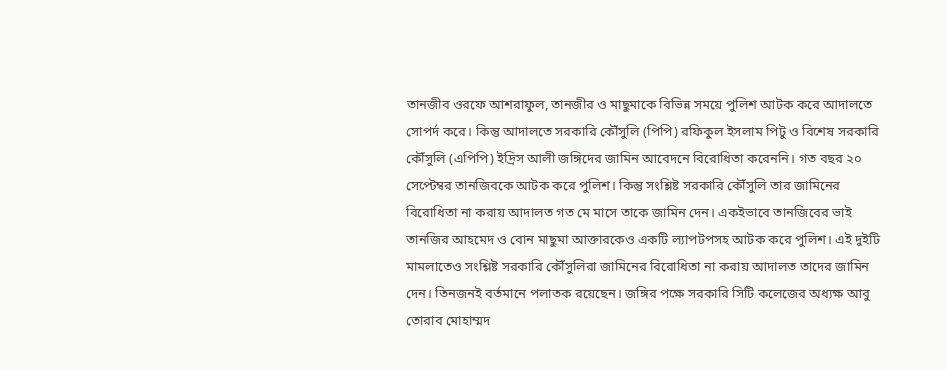তানজীব ওরফে আশরাফুল, তানজীর ও মাছুমাকে বিভিন্ন সময়ে পুলিশ আটক করে আদালতে সোপর্দ করে। কিন্তু আদালতে সরকারি কৌঁসুলি (পিপি) রফিকুল ইসলাম পিটু ও বিশেষ সরকারি কৌঁসুলি (এপিপি) ইদ্রিস আলী জঙ্গিদের জামিন আবেদনে বিরোধিতা করেননি। গত বছর ২০ সেপ্টেম্বর তানজিবকে আটক করে পুলিশ। কিন্তু সংশ্লিষ্ট সরকারি কৌঁসুলি তার জামিনের বিরোধিতা না করায় আদালত গত মে মাসে তাকে জামিন দেন। একইভাবে তানজিবের ভাই তানজির আহমেদ ও বোন মাছুমা আক্তারকেও একটি ল্যাপটপসহ আটক করে পুলিশ। এই দুইটি মামলাতেও সংশ্লিষ্ট সরকারি কৌঁসুলিরা জামিনের বিরোধিতা না করায় আদালত তাদের জামিন দেন। তিনজনই বর্তমানে পলাতক রয়েছেন। জঙ্গির পক্ষে সরকারি সিটি কলেজের অধ্যক্ষ আবু তোরাব মোহাম্মদ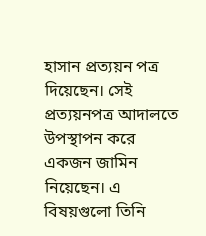হাসান প্রত্যয়ন পত্র দিয়েছেন। সেই প্রত্যয়নপত্র আদালতে উপস্থাপন করে একজন জামিন নিয়েছেন। এ বিষয়গুলো তিনি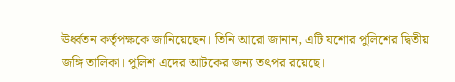ঊর্ধ্বতন কর্তৃপক্ষকে জানিয়েছেন। তিনি আরো জানান, এটি যশোর পুলিশের দ্বিতীয় জঙ্গি তালিকা। পুলিশ এদের আটকের জন্য তৎপর রয়েছে।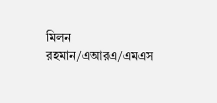মিলন রহমান/এআরএ/এমএস